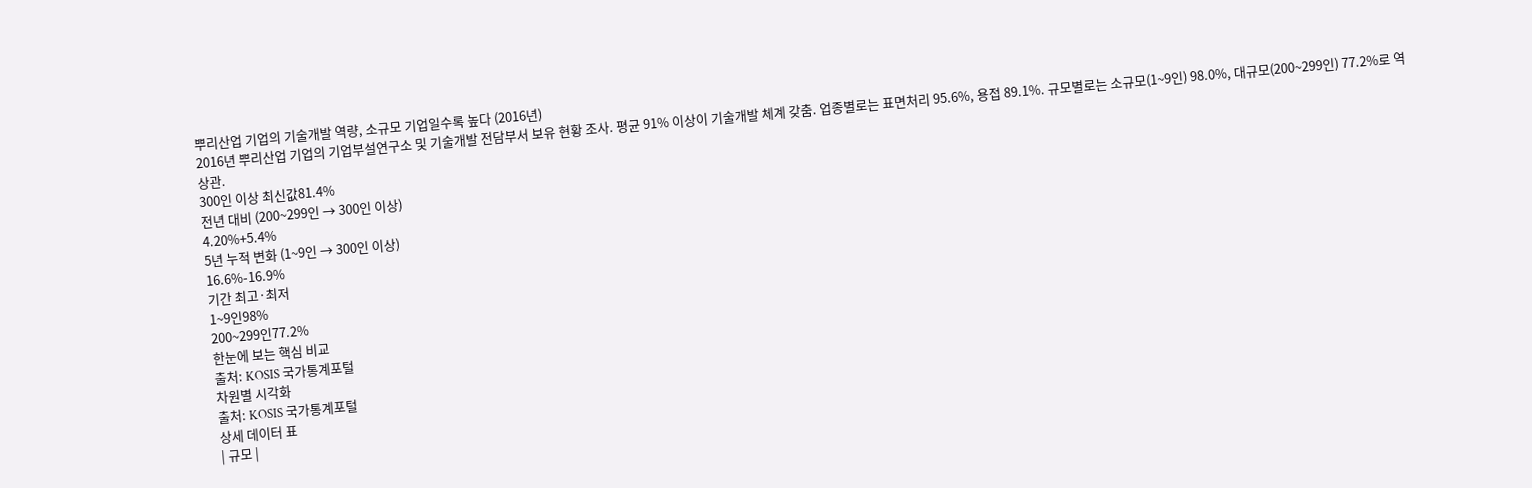뿌리산업 기업의 기술개발 역량, 소규모 기업일수록 높다 (2016년)
2016년 뿌리산업 기업의 기업부설연구소 및 기술개발 전담부서 보유 현황 조사. 평균 91% 이상이 기술개발 체계 갖춤. 업종별로는 표면처리 95.6%, 용접 89.1%. 규모별로는 소규모(1~9인) 98.0%, 대규모(200~299인) 77.2%로 역상관.
300인 이상 최신값81.4%
전년 대비 (200~299인 → 300인 이상)
4.20%+5.4%
5년 누적 변화 (1~9인 → 300인 이상)
16.6%-16.9%
기간 최고·최저
1~9인98%
200~299인77.2%
한눈에 보는 핵심 비교
출처: KOSIS 국가통계포털
차원별 시각화
출처: KOSIS 국가통계포털
상세 데이터 표
| 규모 |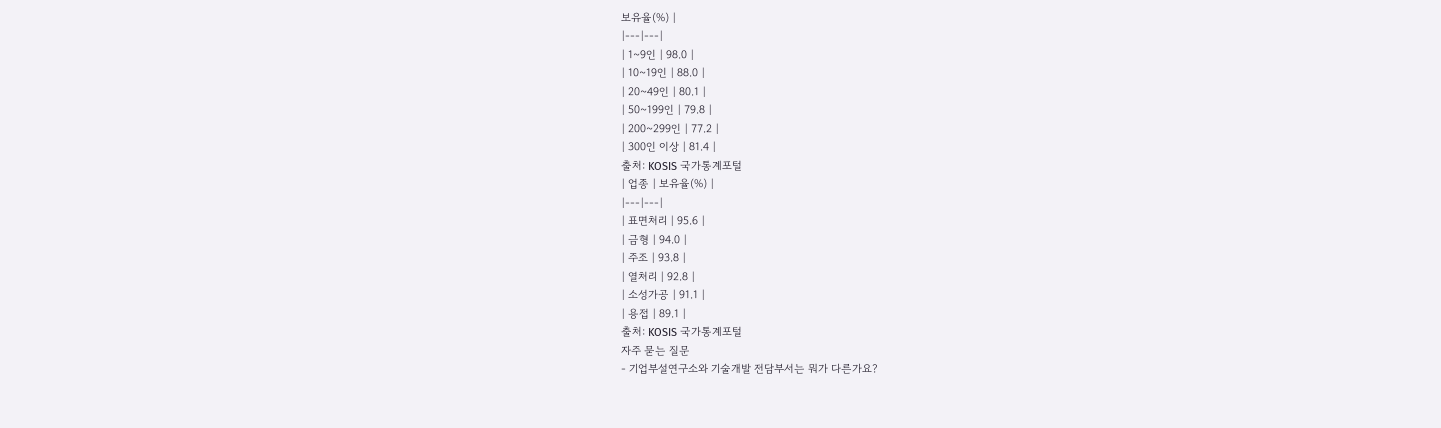보유율(%) |
|---|---|
| 1~9인 | 98.0 |
| 10~19인 | 88.0 |
| 20~49인 | 80.1 |
| 50~199인 | 79.8 |
| 200~299인 | 77.2 |
| 300인 이상 | 81.4 |
출처: KOSIS 국가통계포털
| 업종 | 보유율(%) |
|---|---|
| 표면처리 | 95.6 |
| 금형 | 94.0 |
| 주조 | 93.8 |
| 열처리 | 92.8 |
| 소성가공 | 91.1 |
| 용접 | 89.1 |
출처: KOSIS 국가통계포털
자주 묻는 질문
- 기업부설연구소와 기술개발 전담부서는 뭐가 다른가요?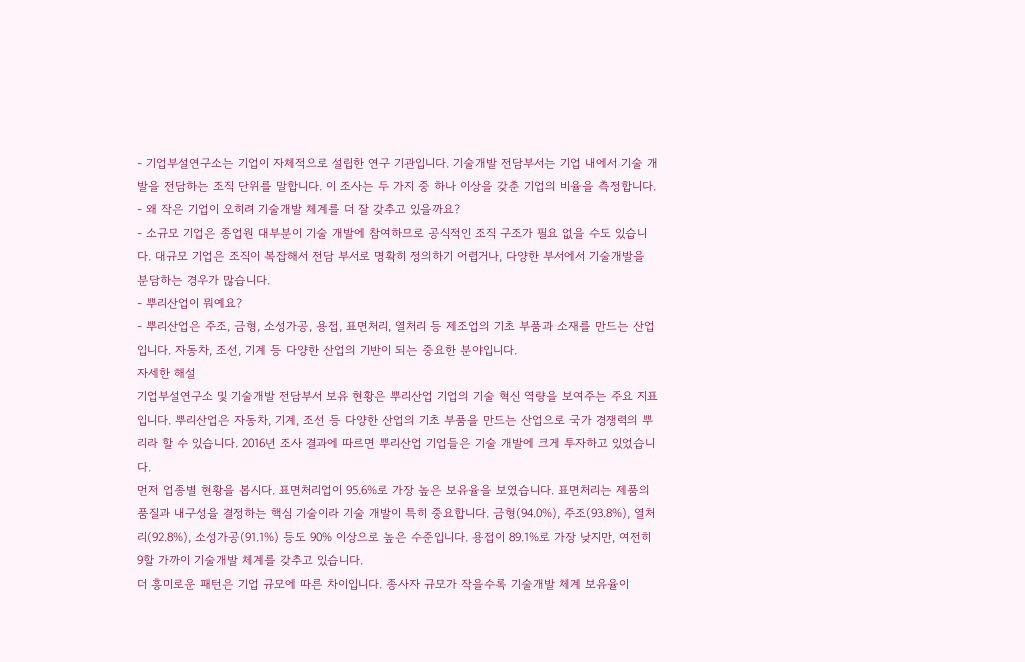- 기업부설연구소는 기업이 자체적으로 설립한 연구 기관입니다. 기술개발 전담부서는 기업 내에서 기술 개발을 전담하는 조직 단위를 말합니다. 이 조사는 두 가지 중 하나 이상을 갖춘 기업의 비율을 측정합니다.
- 왜 작은 기업이 오히려 기술개발 체계를 더 잘 갖추고 있을까요?
- 소규모 기업은 종업원 대부분이 기술 개발에 참여하므로 공식적인 조직 구조가 필요 없을 수도 있습니다. 대규모 기업은 조직이 복잡해서 전담 부서로 명확히 정의하기 어렵거나, 다양한 부서에서 기술개발을 분담하는 경우가 많습니다.
- 뿌리산업이 뭐예요?
- 뿌리산업은 주조, 금형, 소성가공, 용접, 표면처리, 열처리 등 제조업의 기초 부품과 소재를 만드는 산업입니다. 자동차, 조선, 기계 등 다양한 산업의 기반이 되는 중요한 분야입니다.
자세한 해설
기업부설연구소 및 기술개발 전담부서 보유 현황은 뿌리산업 기업의 기술 혁신 역량을 보여주는 주요 지표입니다. 뿌리산업은 자동차, 기계, 조선 등 다양한 산업의 기초 부품을 만드는 산업으로 국가 경쟁력의 뿌리라 할 수 있습니다. 2016년 조사 결과에 따르면 뿌리산업 기업들은 기술 개발에 크게 투자하고 있었습니다.
먼저 업종별 현황을 봅시다. 표면처리업이 95.6%로 가장 높은 보유율을 보였습니다. 표면처리는 제품의 품질과 내구성을 결정하는 핵심 기술이라 기술 개발이 특히 중요합니다. 금형(94.0%), 주조(93.8%), 열처리(92.8%), 소성가공(91.1%) 등도 90% 이상으로 높은 수준입니다. 용접이 89.1%로 가장 낮지만, 여전히 9할 가까이 기술개발 체계를 갖추고 있습니다.
더 흥미로운 패턴은 기업 규모에 따른 차이입니다. 종사자 규모가 작을수록 기술개발 체계 보유율이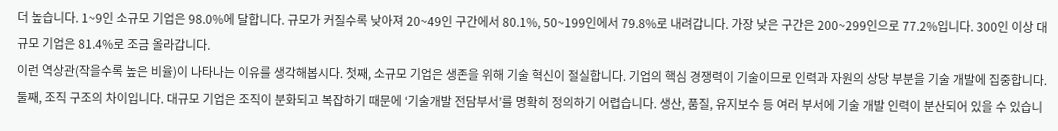더 높습니다. 1~9인 소규모 기업은 98.0%에 달합니다. 규모가 커질수록 낮아져 20~49인 구간에서 80.1%, 50~199인에서 79.8%로 내려갑니다. 가장 낮은 구간은 200~299인으로 77.2%입니다. 300인 이상 대규모 기업은 81.4%로 조금 올라갑니다.
이런 역상관(작을수록 높은 비율)이 나타나는 이유를 생각해봅시다. 첫째, 소규모 기업은 생존을 위해 기술 혁신이 절실합니다. 기업의 핵심 경쟁력이 기술이므로 인력과 자원의 상당 부분을 기술 개발에 집중합니다. 둘째, 조직 구조의 차이입니다. 대규모 기업은 조직이 분화되고 복잡하기 때문에 ‘기술개발 전담부서’를 명확히 정의하기 어렵습니다. 생산, 품질, 유지보수 등 여러 부서에 기술 개발 인력이 분산되어 있을 수 있습니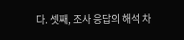다. 셋째, 조사 응답의 해석 차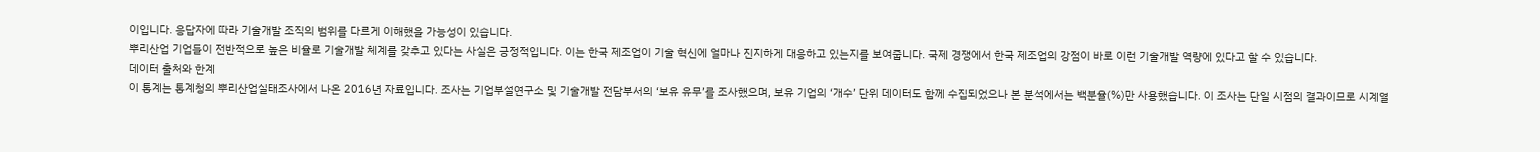이입니다. 응답자에 따라 기술개발 조직의 범위를 다르게 이해했을 가능성이 있습니다.
뿌리산업 기업들이 전반적으로 높은 비율로 기술개발 체계를 갖추고 있다는 사실은 긍정적입니다. 이는 한국 제조업이 기술 혁신에 얼마나 진지하게 대응하고 있는지를 보여줍니다. 국제 경쟁에서 한국 제조업의 강점이 바로 이런 기술개발 역량에 있다고 할 수 있습니다.
데이터 출처와 한계
이 통계는 통계청의 뿌리산업실태조사에서 나온 2016년 자료입니다. 조사는 기업부설연구소 및 기술개발 전담부서의 ‘보유 유무’를 조사했으며, 보유 기업의 ‘개수’ 단위 데이터도 함께 수집되었으나 본 분석에서는 백분율(%)만 사용했습니다. 이 조사는 단일 시점의 결과이므로 시계열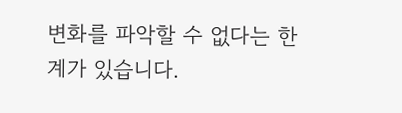변화를 파악할 수 없다는 한계가 있습니다.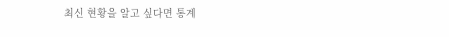최신 현황을 알고 싶다면 통계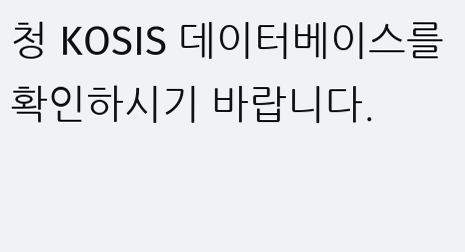청 KOSIS 데이터베이스를 확인하시기 바랍니다.